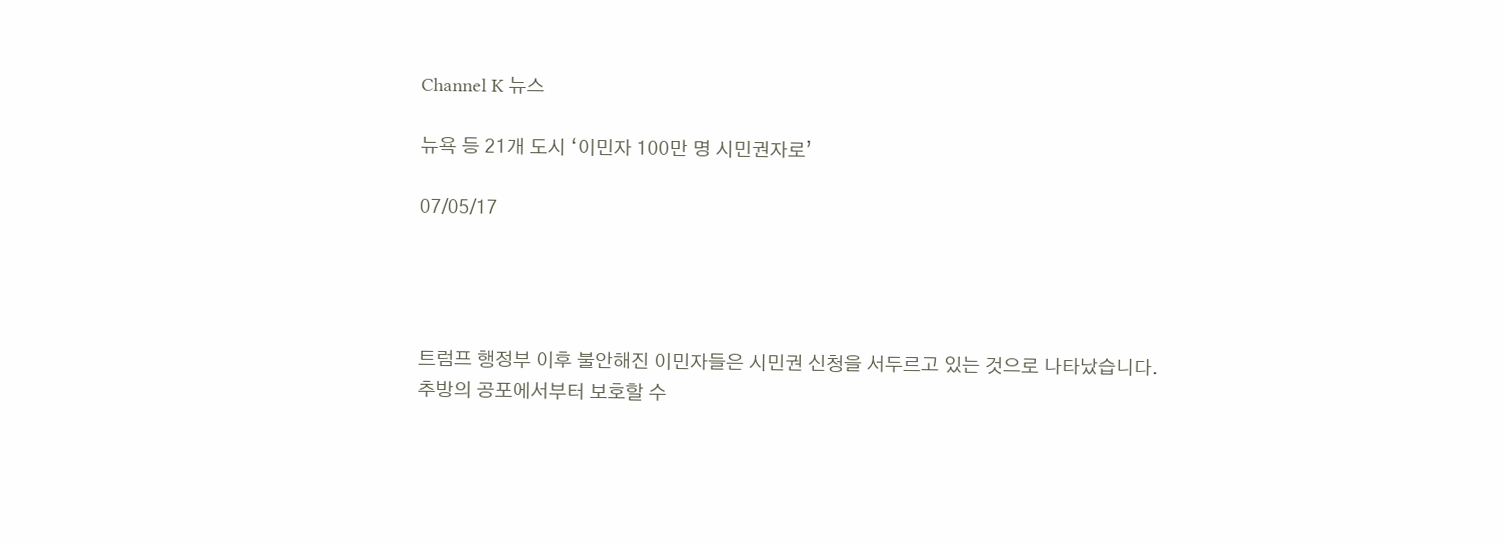Channel K 뉴스

뉴욕 등 21개 도시 ‘이민자 100만 명 시민권자로’

07/05/17




트럼프 행정부 이후 불안해진 이민자들은 시민권 신청을 서두르고 있는 것으로 나타났습니다.
추방의 공포에서부터 보호할 수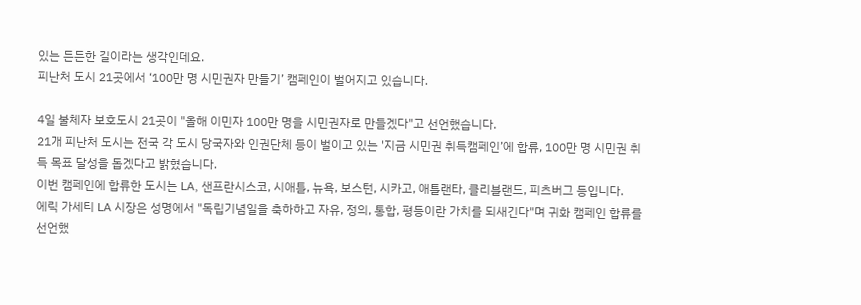있는 든든한 길이라는 생각인데요.
피난처 도시 21곳에서 ‘100만 명 시민권자 만들기’ 캠페인이 벌어지고 있습니다.

4일 불체자 보호도시 21곳이 "올해 이민자 100만 명을 시민권자로 만들겠다"고 선언했습니다.
21개 피난처 도시는 전국 각 도시 당국자와 인권단체 등이 벌이고 있는 '지금 시민권 취득캠페인’에 합류, 100만 명 시민권 취득 목표 달성을 돕겠다고 밝혔습니다.
이번 캠페인에 합류한 도시는 LA, 샌프란시스코, 시애틀, 뉴욕, 보스턴, 시카고, 애틀랜타, 클리블랜드, 피츠버그 등입니다.
에릭 가세티 LA 시장은 성명에서 "독립기념일을 축하하고 자유, 정의, 통합, 평등이란 가치를 되새긴다"며 귀화 캠페인 합류를 선언했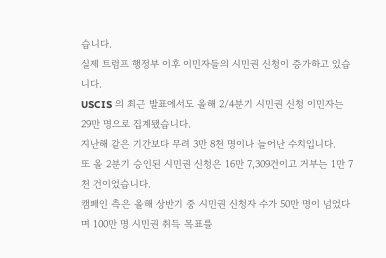습니다.
실제 트럼프 행정부 이후 이민자들의 시민권 신청이 증가하고 있습니다.
USCIS 의 최근 발표에서도 올해 2/4분기 시민권 신청 이민자는 29만 명으로 집계됐습니다.
지난해 같은 기간보다 무려 3만 8천 명이나 늘어난 수치입니다.
또 올 2분기 승인된 시민권 신청은 16만 7,309건이고 거부는 1만 7천 건이었습니다.
캠페인 측은 올해 상반기 중 시민권 신청자 수가 50만 명이 넘었다며 100만 명 시민권 취득 목표를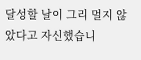달성할 날이 그리 멀지 않았다고 자신했습니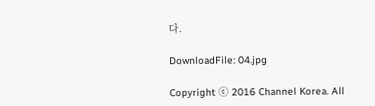다.

DownloadFile: 04.jpg

Copyright ⓒ 2016 Channel Korea. All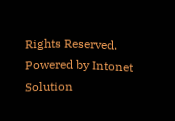Rights Reserved.
Powered by Intonet Solution